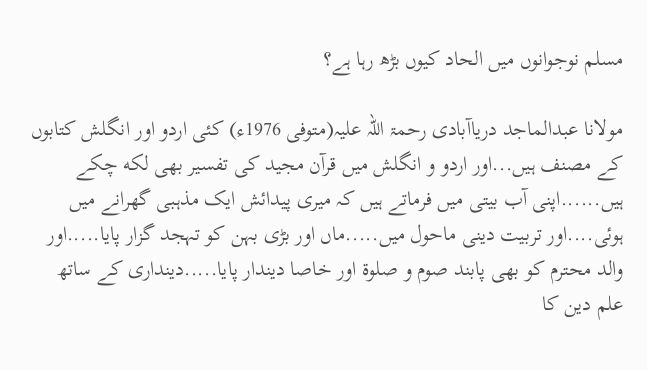مسلم نوجوانوں میں الحاد کیوں بڑھ رہا ہے؟

مولانا عبدالماجد دریاآبادی رحمۃ اللہ علیہ(متوفی 1976ء) کئی اردو اور انگلش کتابوں کے مصنف ہیں...اور اردو و انگلش میں قرآن مجید کی تفسیر بهی لکه چکے ہیں......اپنی آب بیتی میں فرماتے ہیں کہ میری پیدائش ایک مذہبی گھرانے میں ہوئی....اور تربیت دینی ماحول میں.....ماں اور بڑی بہن کو تہجد گزار پایا.....اور والد محترم کو بھی پابند صوم و صلوۃ اور خاصا دیندار پایا.....دینداری کے ساتھ علم دین کا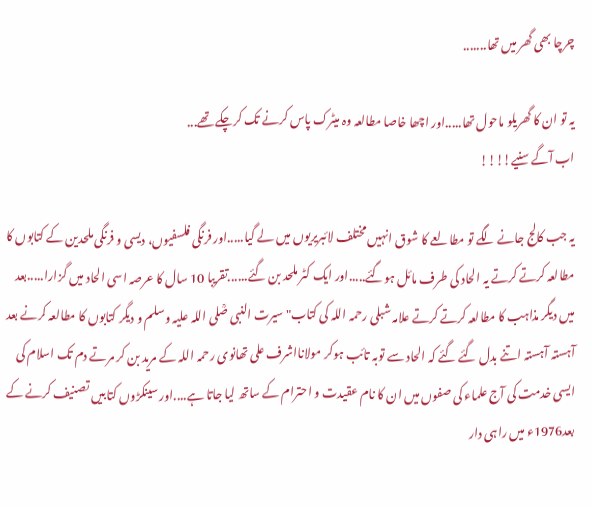چرچا بھی گھر میں تھا.......

یہ تو ان کا گھریلو ماحول تھا.....اور اچھا خاصا مطالعہ وہ میٹرک پاس کرنے تک کرچکے تھے...
اب آگے سنیے!!!!

یہ جب کالج جانے لگے تو مطالعے کا شوق انہیں مختلف لائبریریوں میں لے گیا.....اور فرنگی فلسفیوں، دیسی و فرنگی ملحدین کے کتابوں کا مطالعہ کرتے کرتے یہ الحاد کی طرف مائل ہوگئے.....اور ایک کٹر ملحد بن گئے......تقریبا 10 سال کا عرصہ اسی الحاد میں گزارا.....بعد میں دیگر مذاہب کا مطالعہ کرتے کرتے علامہ شبلی رحمہ اللہ کی کتاب" سیرت النبی صؒلی اللہ علیہ وسلم و دیگر کتابوں کا مطالعہ کرنے بعد آہستہ آہستہ اتنے بدل گئے گئے کہ الحاد سے توبہ تائب ہوکر مولانااشرف علی تھانوی رحمہ اللہ کے مرید بن کر مرتے دم تک اسلام کی ایسی خدمت کی آج علماء کی صفوں میں ان کا نام عقیدت و احترام کے ساتھ لیا جاتا ہے....اور سینکڑوں کتابیں تصنیف کرنے کے بعد1976ء میں راہی دار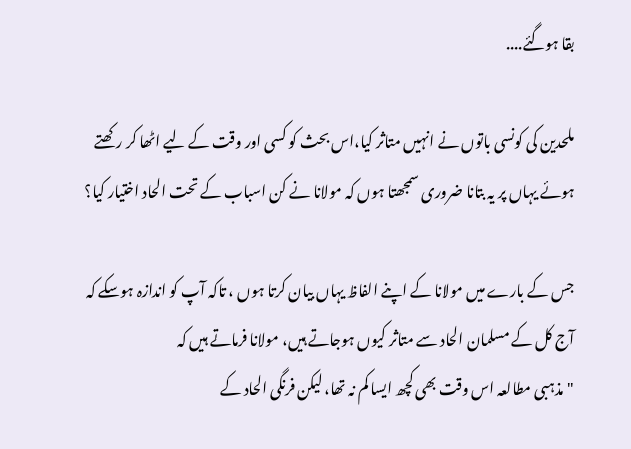بقا ہوگئے....

ملحدین کی کونسی باتوں نے انہیں متاثر کیا،اس بحث کو کسی اور وقت کے لیے اٹھا کر رکھتے ہوئے یہاں پر یہ بتانا ضروری سمجھتا ہوں کہ مولانا نے کن اسباب کے تحت الحاد اختیار کیا؟

جس کے بارے میں مولانا کے اپنے الفاظ یہاں بیان کرتا ہوں ، تاکہ آپ کو اندازہ ہوسکے کہ آج کل کے مسلمان الحاد سے متاثر کیوں ہوجاتے ہیں، مولانا فرماتے ہیں کہ
" مذہبی مطالعہ اس وقت بھی کچھ ایسا کم نہ تھا، لیکن فرنگی الحاد کے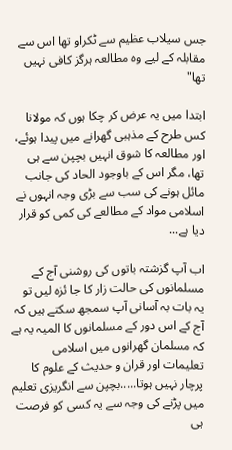جس سیلاب عظیم سے ٹکراو تھا اس سے مقابلہ کے لیے وہ مطالعہ ہرگز کافی نہیں تھا"

ابتدا میں یہ عرض کر چکا ہوں کہ مولانا کس طرح کے مذہبی گھرانے میں پیدا ہوئے، اور مطالعہ کا شوق انہیں بچپن سے ہی تھا، مگر اس کے باوجود الحاد کی جانب مائل ہونے کی سب سے بڑی وجہ انہوں نے اسلامی مواد کے مطالعے کی کمی کو قرار دیا ہے...

اب آپ گزشتہ باتوں کی روشنی آج کے مسلمانوں کی حالت زار کا جا ئزہ لیں تو یہ بات بہ آسانی آپ سمجھ سکتے ہیں کہ آج کے اس دور کے مسلمانوں کا المیہ یہ ہے کہ مسلمان گھرانوں میں اسلامی تعلیمات اور قران و حدیث کے علوم کا پرچار نہیں ہوتا.....بچپن سے انگریزی تعلیم میں پڑنے کی وجہ سے یہ کسی کو فرصت ہی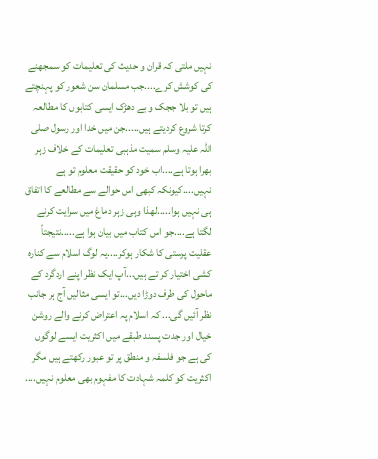نہیں ملتی کہ قران و حدیث کی تعلیمات کو سمجھنے کی کوشش کرے....جب مسلمان سن شعور کو پہنچتے ہیں تو بلا ججک و بے دھڑک ایسی کتابوں کا مطالعہ کرتا شروع کردیتے ہیں.....جن میں خدا اور رسول صلی اللہ علیہ وسلم سمیت مذہبی تعلیمات کے خلاف زہر بهرا ہوتا ہے....اب خود کو حقیقت معلوم تو ہے نہیں....کیونکہ کبهی اس حوالے سے مطالعے کا اتفاق ہی نہیں ہوا.....لهذا وہی زہر دماغ میں سرایت کرنے لگتا ہے....جو اس کتاب میں بیان ہوا ہے.....نتیجتاً عقلیت پرستی کا شکار ہوکر....یہ لوگ اسلام سے کنارہ کشی اختیار کر تے ہیں...آپ ایک نظر اپنے اردگرد کے ماحول کی طرف دوڑا دیں...تو ایسی مثالیں آج ہر جانب نظر آئیں گی... کہ اسلام پہ اعتراض کرنے والے روشن خیال اور جدت پسند طبقے میں اکثریت ایسے لوگوں کی ہے جو فلسفہ و منطق پر تو عبور رکھتے ہیں مگر اکثریت کو کلمہ شہادت کا مفہوم بھی معلوم نہیں....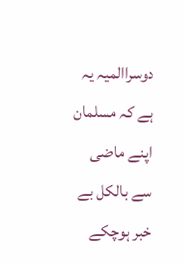دوسراالمیہ یہ ہے کہ مسلمان اپنے ماضی سے بالکل بے خبر ہوچکے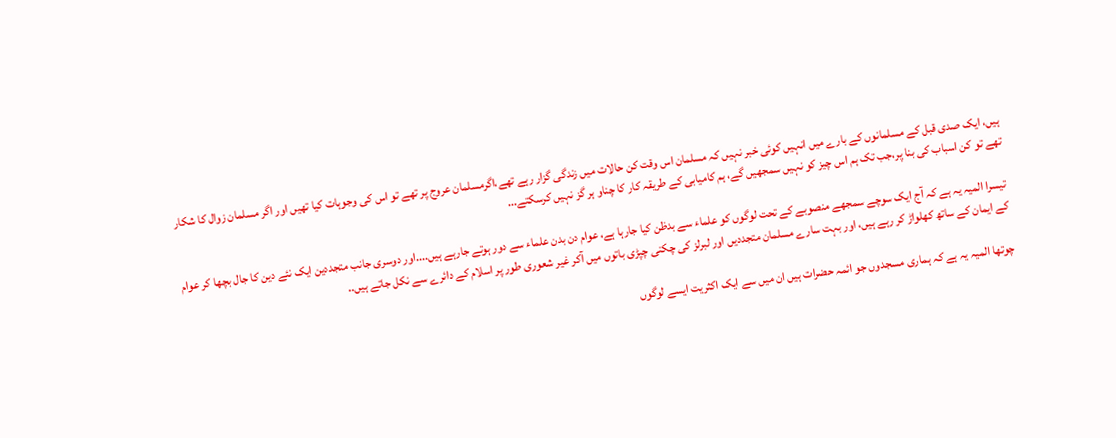ہیں، ایک صدی قبل کے مسلمانوں کے بارے میں انہیں کوئی خبر نہیں کہ مسلمان اس وقت کن حالات میں زندگی گزار رہے تھے،اگرمسلمان عروج پر تھے تو اس کی وجوہات کیا تھیں اور اگر مسلمان زوال کا شکار تھے تو کن اسباب کی بنا پر،جب تک ہم اس چیز کو نہیں سمجھیں گے، ہم کامیابی کے طریقہ کار کا چناو ہر گز نہیں کرسکتے...

تیسرا المیہ یہ ہے کہ آج ایک سوچے سمجھے منصوبے کے تحت لوگوں کو علماء سے بدظن کیا جارہا ہے، عوام دن بدن علماء سے دور ہوتے جارہے ہیں....اور دوسری جانب متجددین ایک نئے دین کا جال بچھا کر عوام کے ایمان کے ساتھ کھلواڑ کر رہے ہیں، اور بہت سارے مسلمان متجددیں اور لبرلز کی چکنی چپڑی باتوں میں آکر غیر شعوری طور پر اسلام کے دائرے سے نکل جاتے ہیں..

چوتها المیہ یہ ہے کہ ہماری مسجدوں جو ائمہ حضرات ہیں ان میں سے ایک اکثریت ایسے لوگوں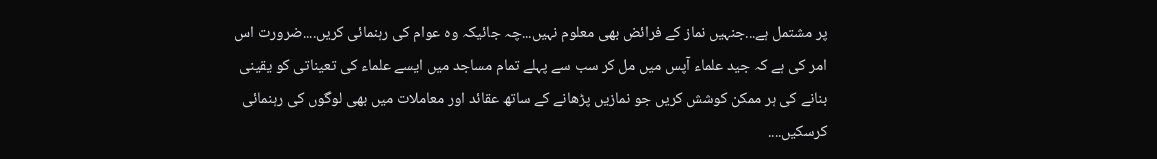پر مشتمل ہے...جنہیں نماز کے فرائض بهی معلوم نہیں...چہ جائیکہ وہ عوام کی رہنمائی کریں....ضرورت اس امر کی ہے کہ جید علماء آپس میں مل کر سب سے پہلے تمام مساجد میں ایسے علماء کی تعیناتی کو یقینی بنانے کی ہر ممکن کوشش کریں جو نمازیں پڑهانے کے ساتھ عقائد اور معاملات میں بهی لوگوں کی رہنمائی کرسکیں....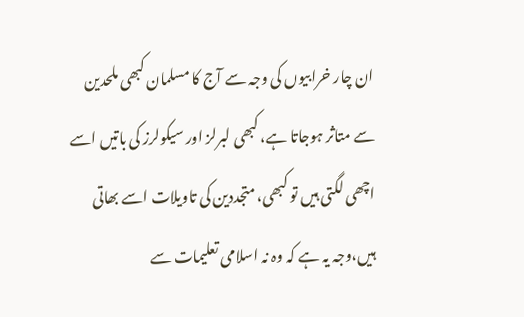ان چار خرابیوں کی وجہ سے آج کا مسلمان کبھی ملحدین سے متاثر ہوجاتا ہے، کبھی لبرلز اور سیکولرز کی باتیں اسے اچھی لگتی ہیں تو کبھی، متجددین کی تاویلات اسے بھاتی ہیں،وجہ یہ ہے کہ وہ نہ اسلامی تعلیمات سے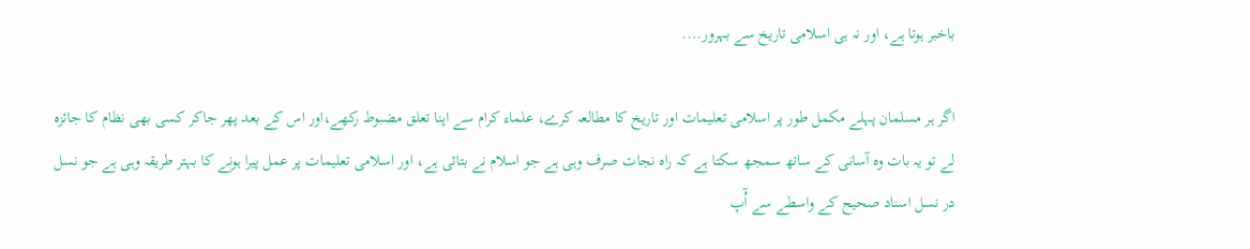باخبر ہوتا ہے، اور نہ ہی اسلامی تاریخ سے بہرور....

اگر ہر مسلمان پہلے مکمل طور پر اسلامی تعلیمات اور تاریخ کا مطالعہ کرے، علماء کرام سے اپنا تعلق مضبوط رکھے،اور اس کے بعد پھر جاکر کسی بھی نظام کا جائزہ لے تو یہ بات وہ آسانی کے ساتھ سمجھ سکتا ہے کہ راہ نجات صرف وہی ہے جو اسلام نے بتائی ہے، اور اسلامی تعلیمات پر عمل پیرا ہونے کا بہتر طریقہ وہی ہے جو نسل در نسل اسناد صحیح کے واسطے سے آُپ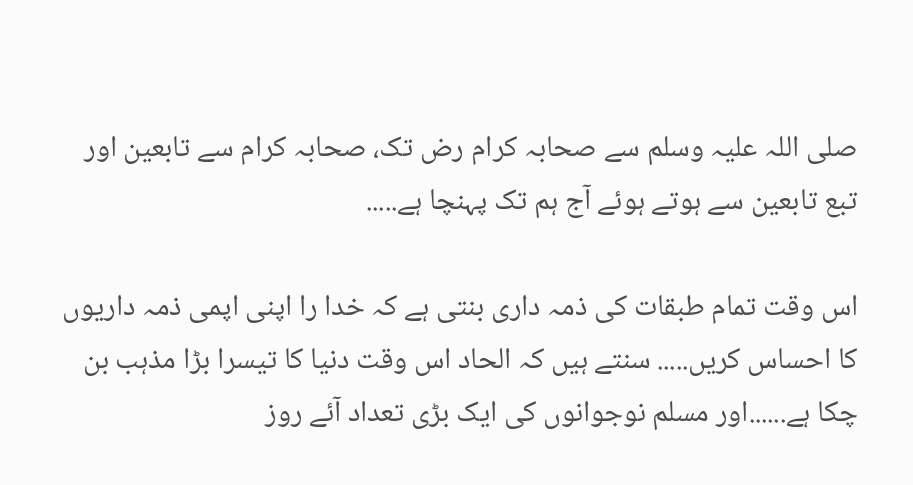صلی اللہ علیہ وسلم سے صحابہ کرام رض تک، صحابہ کرام سے تابعین اور تبع تابعین سے ہوتے ہوئے آج ہم تک پہنچا ہے.....

اس وقت تمام طبقات کی ذمہ داری بنتی ہے کہ خدا را اپنی اپمی ذمہ داریوں کا احساس کریں..... سنتے ہیں کہ الحاد اس وقت دنیا کا تیسرا بڑا مذہب بن چکا ہے......اور مسلم نوجوانوں کی ایک بڑی تعداد آئے روز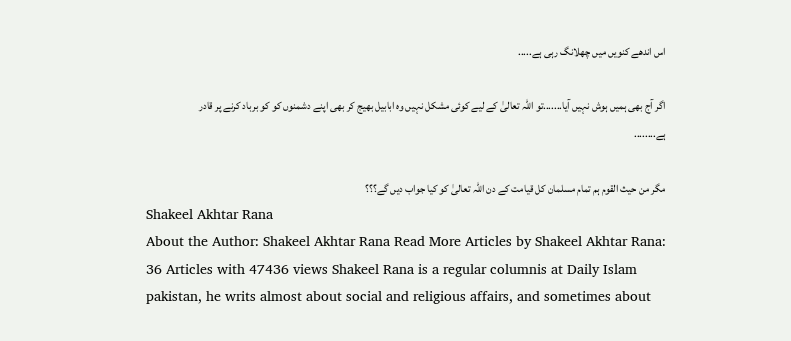اس اندھے کنویں میں چھلانگ رہی ہے.....

اگر آج بهی ہمیں ہوش نہیں آیا.......تو اللہ تعالیٰ کے لیے کوئی مشکل نہیں وہ ابابیل بهیج کر بهی اپنے دشمنوں کو کو برباد کرنے پر قادر ہے........

مگر من حیث القوم ہم تمام مسلمان کل قیامت کے دن اللہ تعالیٰ کو کیا جواب دیں گے؟؟؟
Shakeel Akhtar Rana
About the Author: Shakeel Akhtar Rana Read More Articles by Shakeel Akhtar Rana: 36 Articles with 47436 views Shakeel Rana is a regular columnis at Daily Islam pakistan, he writs almost about social and religious affairs, and sometimes about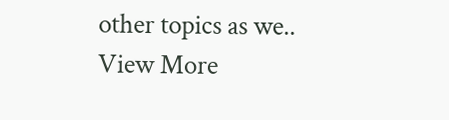other topics as we.. View More